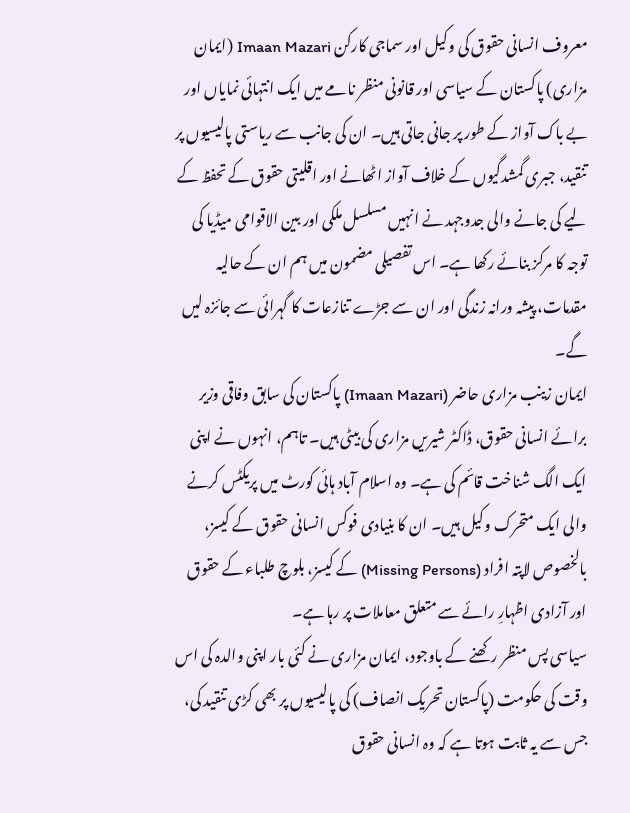معروف انسانی حقوق کی وکیل اور سماجی کارکن Imaan Mazari (ایمان مزاری) پاکستان کے سیاسی اور قانونی منظر نامے میں ایک انتہائی نمایاں اور بے باک آواز کے طور پر جانی جاتی ہیں۔ ان کی جانب سے ریاستی پالیسیوں پر تنقید، جبری گمشدگیوں کے خلاف آواز اٹھانے اور اقلیتی حقوق کے تحفظ کے لیے کی جانے والی جدوجہد نے انہیں مسلسل ملکی اور بین الاقوامی میڈیا کی توجہ کا مرکز بنائے رکھا ہے۔ اس تفصیلی مضمون میں ہم ان کے حالیہ مقدمات، پیشہ ورانہ زندگی اور ان سے جڑے تنازعات کا گہرائی سے جائزہ لیں گے۔
ایمان زینب مزاری حاضر (Imaan Mazari) پاکستان کی سابق وفاقی وزیر برائے انسانی حقوق، ڈاکٹر شیریں مزاری کی بیٹی ہیں۔ تاہم، انہوں نے اپنی ایک الگ شناخت قائم کی ہے۔ وہ اسلام آباد ہائی کورٹ میں پریکٹس کرنے والی ایک متحرک وکیل ہیں۔ ان کا بنیادی فوکس انسانی حقوق کے کیسز، بالخصوص لاپتہ افراد (Missing Persons) کے کیسز، بلوچ طلباء کے حقوق اور آزادی اظہارِ رائے سے متعلق معاملات پر رہا ہے۔
سیاسی پس منظر رکھنے کے باوجود، ایمان مزاری نے کئی بار اپنی والدہ کی اس وقت کی حکومت (پاکستان تحریک انصاف) کی پالیسیوں پر بھی کڑی تنقید کی، جس سے یہ ثابت ہوتا ہے کہ وہ انسانی حقوق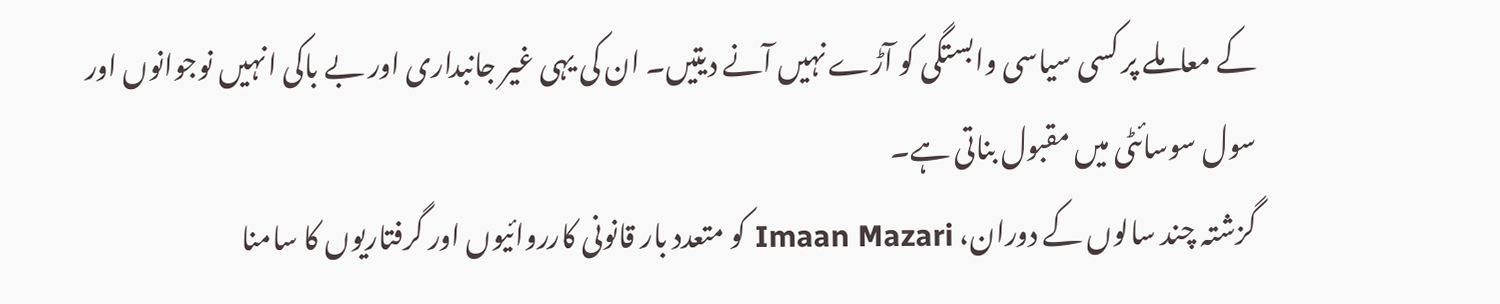کے معاملے پر کسی سیاسی وابستگی کو آڑے نہیں آنے دیتیں۔ ان کی یہی غیر جانبداری اور بے باکی انہیں نوجوانوں اور سول سوسائٹی میں مقبول بناتی ہے۔
گزشتہ چند سالوں کے دوران، Imaan Mazari کو متعدد بار قانونی کارروائیوں اور گرفتاریوں کا سامنا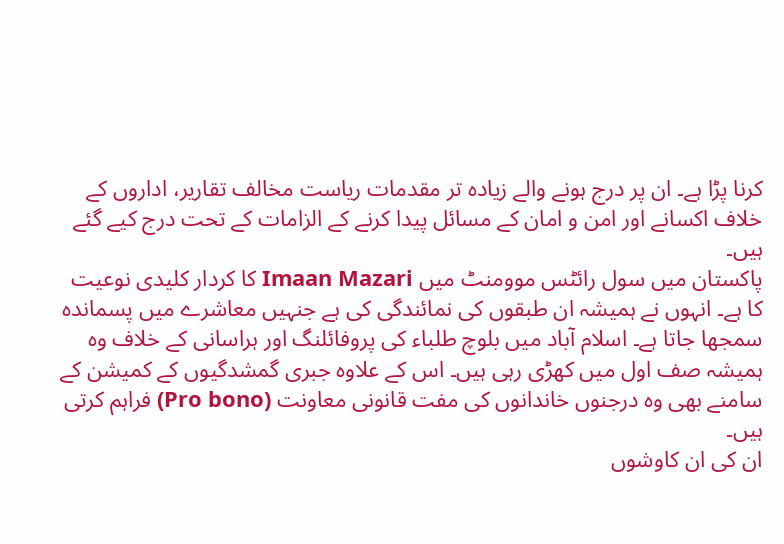کرنا پڑا ہے۔ ان پر درج ہونے والے زیادہ تر مقدمات ریاست مخالف تقاریر، اداروں کے خلاف اکسانے اور امن و امان کے مسائل پیدا کرنے کے الزامات کے تحت درج کیے گئے ہیں۔
پاکستان میں سول رائٹس موومنٹ میں Imaan Mazari کا کردار کلیدی نوعیت کا ہے۔ انہوں نے ہمیشہ ان طبقوں کی نمائندگی کی ہے جنہیں معاشرے میں پسماندہ سمجھا جاتا ہے۔ اسلام آباد میں بلوچ طلباء کی پروفائلنگ اور ہراسانی کے خلاف وہ ہمیشہ صف اول میں کھڑی رہی ہیں۔ اس کے علاوہ جبری گمشدگیوں کے کمیشن کے سامنے بھی وہ درجنوں خاندانوں کی مفت قانونی معاونت (Pro bono) فراہم کرتی ہیں۔
ان کی ان کاوشوں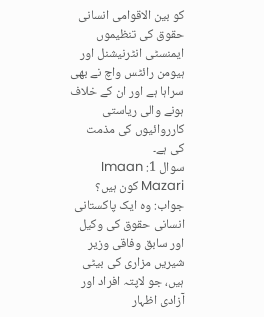کو بین الاقوامی انسانی حقوق کی تنظیموں ایمنسٹی انٹرنیشنل اور ہیومن رائٹس واچ نے بھی سراہا ہے اور ان کے خلاف ہونے والی ریاستی کارروائیوں کی مذمت کی ہے۔
سوال 1: Imaan Mazari کون ہیں؟
جواب: وہ ایک پاکستانی انسانی حقوق کی وکیل اور سابق وفاقی وزیر شیریں مزاری کی بیٹی ہیں، جو لاپتہ افراد اور آزادی اظہار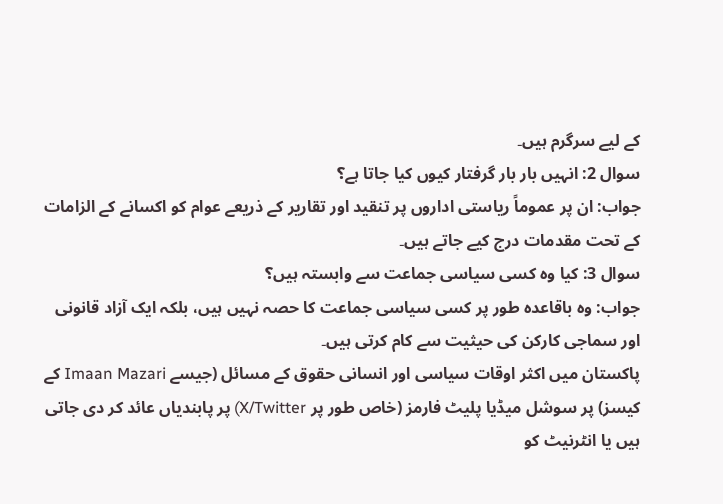کے لیے سرگرم ہیں۔
سوال 2: انہیں بار بار گرفتار کیوں کیا جاتا ہے؟
جواب: ان پر عموماً ریاستی اداروں پر تنقید اور تقاریر کے ذریعے عوام کو اکسانے کے الزامات کے تحت مقدمات درج کیے جاتے ہیں۔
سوال 3: کیا وہ کسی سیاسی جماعت سے وابستہ ہیں؟
جواب: وہ باقاعدہ طور پر کسی سیاسی جماعت کا حصہ نہیں ہیں، بلکہ ایک آزاد قانونی اور سماجی کارکن کی حیثیت سے کام کرتی ہیں۔
پاکستان میں اکثر اوقات سیاسی اور انسانی حقوق کے مسائل (جیسے Imaan Mazari کے کیسز) پر سوشل میڈیا پلیٹ فارمز (خاص طور پر X/Twitter) پر پابندیاں عائد کر دی جاتی ہیں یا انٹرنیٹ کو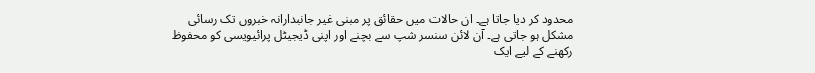محدود کر دیا جاتا ہے۔ ان حالات میں حقائق پر مبنی غیر جانبدارانہ خبروں تک رسائی مشکل ہو جاتی ہے۔ آن لائن سنسر شپ سے بچنے اور اپنی ڈیجیٹل پرائیویسی کو محفوظ رکھنے کے لیے ایک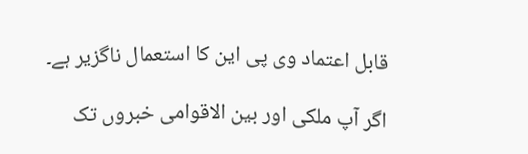قابل اعتماد وی پی این کا استعمال ناگزیر ہے۔

اگر آپ ملکی اور بین الاقوامی خبروں تک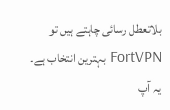بلاتعطل رسائی چاہتے ہیں تو FortVPN بہترین انتخاب ہے۔ یہ آپ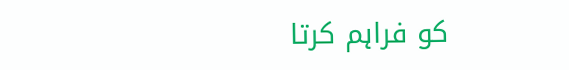کو فراہم کرتا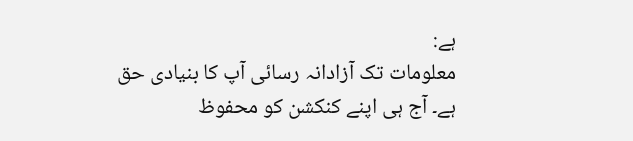ہے:
معلومات تک آزادانہ رسائی آپ کا بنیادی حق ہے۔ آج ہی اپنے کنکشن کو محفوظ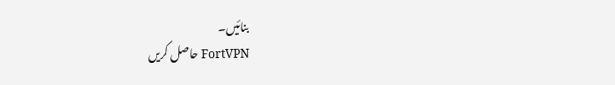بنائیں۔
FortVPN حاصل کریں